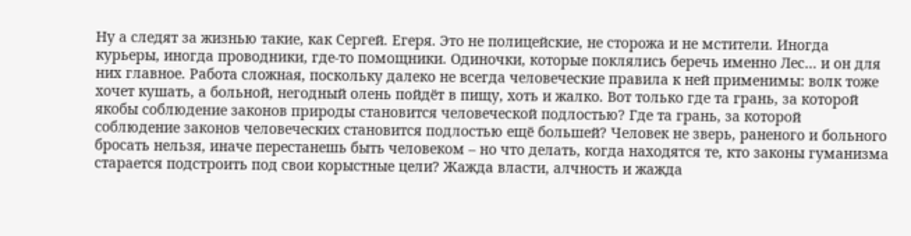Ну а следят за жизнью такие, как Сергей. Егеря. Это не полицейские, не сторожа и не мстители. Иногда курьеры, иногда проводники, где-то помощники. Одиночки, которые поклялись беречь именно Лес… и он для них главное. Работа сложная, поскольку далеко не всегда человеческие правила к ней применимы: волк тоже хочет кушать, а больной, негодный олень пойдёт в пищу, хоть и жалко. Вот только где та грань, за которой якобы соблюдение законов природы становится человеческой подлостью? Где та грань, за которой соблюдение законов человеческих становится подлостью ещё большей? Человек не зверь, раненого и больного бросать нельзя, иначе перестанешь быть человеком – но что делать, когда находятся те, кто законы гуманизма старается подстроить под свои корыстные цели? Жажда власти, алчность и жажда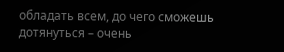обладать всем, до чего сможешь дотянуться – очень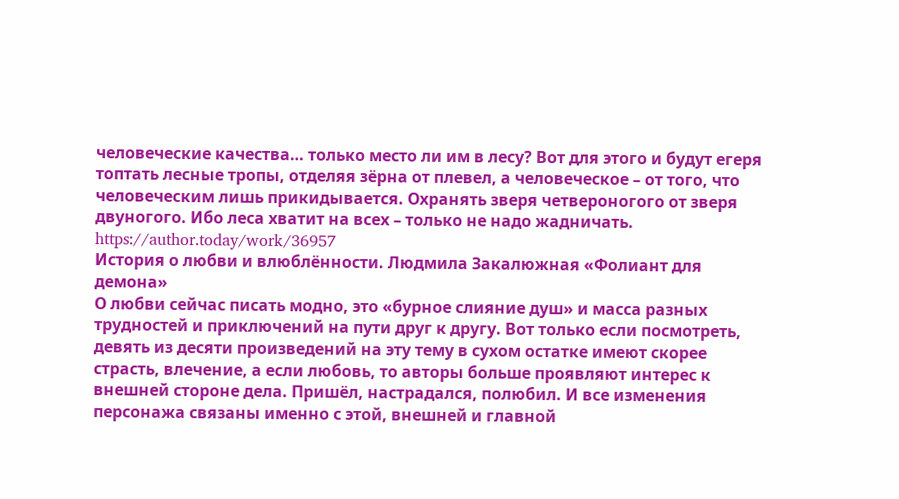человеческие качества… только место ли им в лесу? Вот для этого и будут егеря топтать лесные тропы, отделяя зёрна от плевел, а человеческое – от того, что человеческим лишь прикидывается. Охранять зверя четвероногого от зверя двуногого. Ибо леса хватит на всех – только не надо жадничать.
https://author.today/work/36957
История о любви и влюблённости. Людмила Закалюжная «Фолиант для демона»
О любви сейчас писать модно, это «бурное слияние душ» и масса разных трудностей и приключений на пути друг к другу. Вот только если посмотреть, девять из десяти произведений на эту тему в сухом остатке имеют скорее страсть, влечение, а если любовь, то авторы больше проявляют интерес к внешней стороне дела. Пришёл, настрадался, полюбил. И все изменения персонажа связаны именно с этой, внешней и главной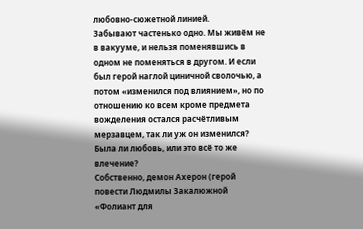любовно-сюжетной линией.
Забывают частенько одно. Мы живём не в вакууме, и нельзя поменявшись в одном не поменяться в другом. И если был герой наглой циничной сволочью, а потом «изменился под влиянием», но по отношению ко всем кроме предмета вожделения остался расчётливым мерзавцем, так ли уж он изменился? Была ли любовь, или это всё то же влечение?
Собственно, демон Ахерон (герой повести Людмилы Закалюжной «Фолиант для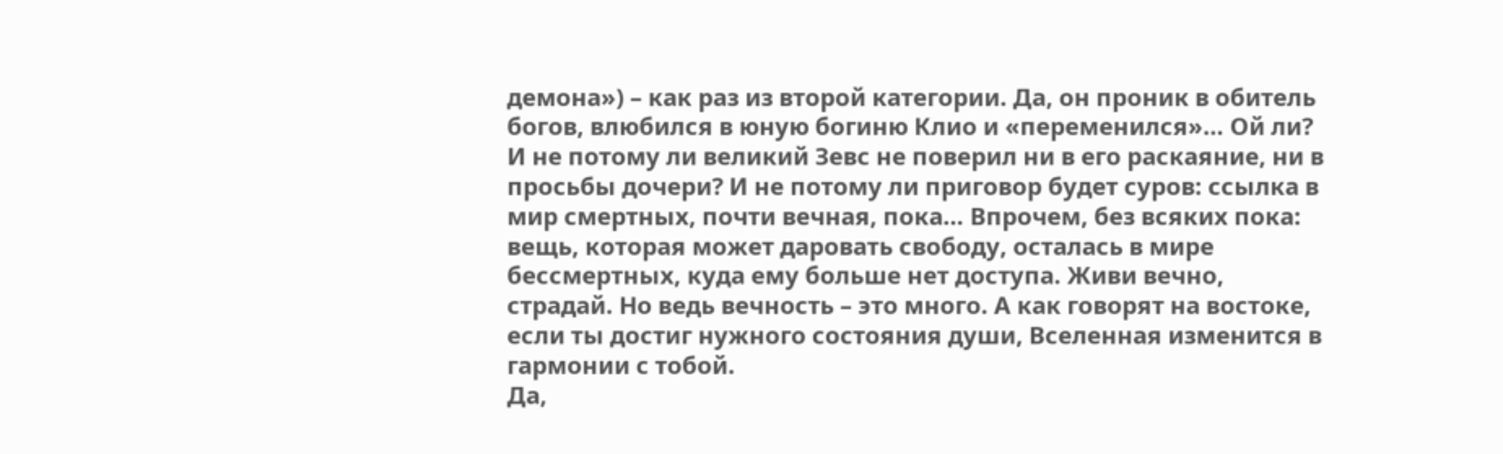демона») – как раз из второй категории. Да, он проник в обитель богов, влюбился в юную богиню Клио и «переменился»… Ой ли? И не потому ли великий Зевс не поверил ни в его раскаяние, ни в просьбы дочери? И не потому ли приговор будет суров: ссылка в мир смертных, почти вечная, пока… Впрочем, без всяких пока: вещь, которая может даровать свободу, осталась в мире бессмертных, куда ему больше нет доступа. Живи вечно, страдай. Но ведь вечность – это много. А как говорят на востоке, если ты достиг нужного состояния души, Вселенная изменится в гармонии с тобой.
Да,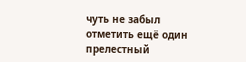чуть не забыл отметить ещё один прелестный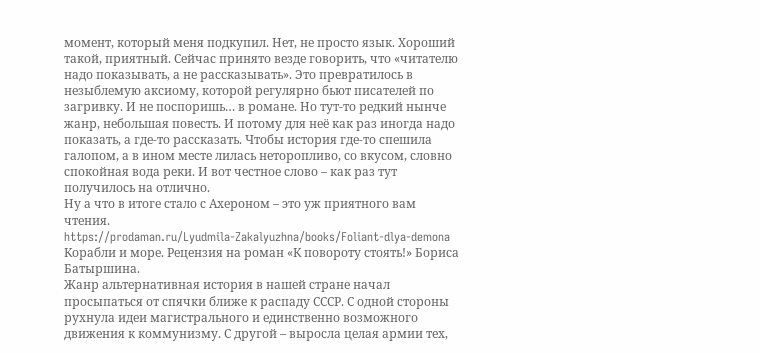момент, который меня подкупил. Нет, не просто язык. Хороший такой, приятный. Сейчас принято везде говорить, что «читателю надо показывать, а не рассказывать». Это превратилось в незыблемую аксиому, которой регулярно бьют писателей по загривку. И не поспоришь… в романе. Но тут-то редкий нынче жанр, небольшая повесть. И потому для неё как раз иногда надо показать, а где-то рассказать. Чтобы история где-то спешила галопом, а в ином месте лилась неторопливо, со вкусом, словно спокойная вода реки. И вот честное слово – как раз тут получилось на отлично.
Ну а что в итоге стало с Ахероном – это уж приятного вам чтения.
https://prodaman.ru/Lyudmila-Zakalyuzhna/books/Foliant-dlya-demona
Корабли и море. Рецензия на роман «К повороту стоять!» Бориса Батыршина.
Жанр альтернативная история в нашей стране начал просыпаться от спячки ближе к распаду СССР. С одной стороны рухнула идеи магистрального и единственно возможного движения к коммунизму. С другой – выросла целая армии тех,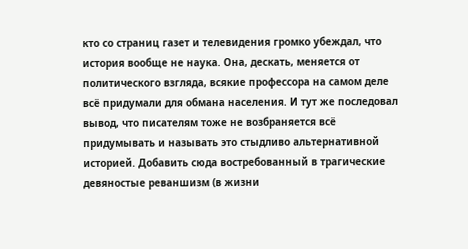кто со страниц газет и телевидения громко убеждал, что история вообще не наука. Она, дескать, меняется от политического взгляда, всякие профессора на самом деле всё придумали для обмана населения. И тут же последовал вывод, что писателям тоже не возбраняется всё придумывать и называть это стыдливо альтернативной историей. Добавить сюда востребованный в трагические девяностые реваншизм (в жизни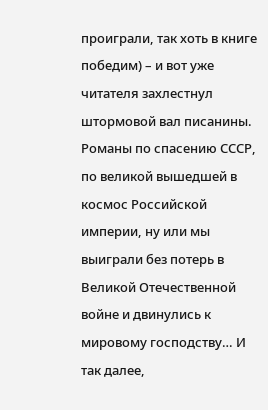проиграли, так хоть в книге победим) – и вот уже читателя захлестнул штормовой вал писанины. Романы по спасению СССР, по великой вышедшей в космос Российской империи, ну или мы выиграли без потерь в Великой Отечественной войне и двинулись к мировому господству… И так далее,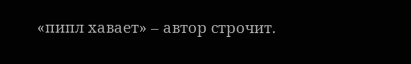«пипл хавает» – автор строчит.